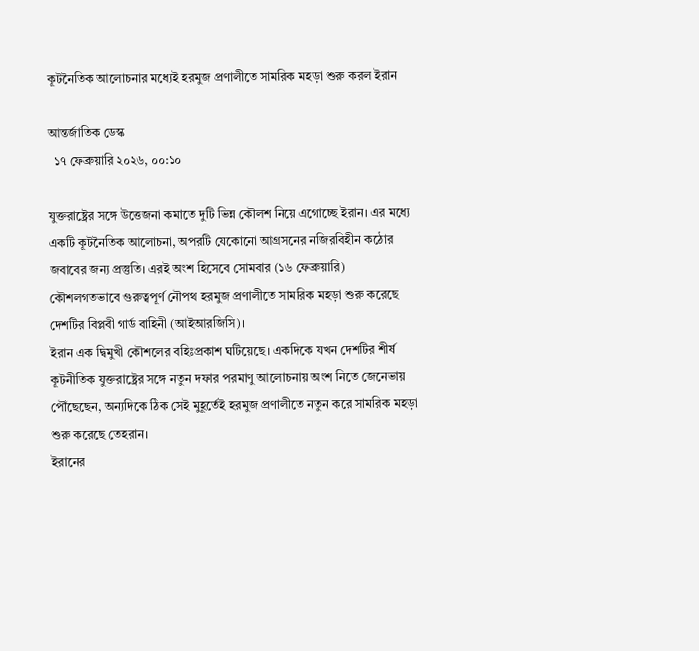কূটনৈতিক আলোচনার মধ্যেই হরমুজ প্রণালীতে সামরিক মহড়া শুরু করল ইরান

আন্তর্জাতিক ডেস্ক
  ১৭ ফেব্রুয়ারি ২০২৬, ০০:১০

যুক্তরাষ্ট্রের সঙ্গে উত্তেজনা কমাতে দুটি ভিন্ন কৌলশ নিয়ে এগোচ্ছে ইরান। এর মধ্যে একটি কূটনৈতিক আলোচনা, অপরটি যেকোনো আগ্রসনের নজিরবিহীন কঠোর জবাবের জন্য প্রস্তুতি। এরই অংশ হিসেবে সোমবার (১৬ ফেব্রুয়ারি) কৌশলগতভাবে গুরুত্বপূর্ণ নৌপথ হরমুজ প্রণালীতে সামরিক মহড়া শুরু করেছে দেশটির বিপ্লবী গার্ড বাহিনী (আইআরজিসি)।
ইরান এক দ্বিমুখী কৌশলের বহিঃপ্রকাশ ঘটিয়েছে। একদিকে যখন দেশটির শীর্ষ কূটনীতিক যুক্তরাষ্ট্রের সঙ্গে নতুন দফার পরমাণু আলোচনায় অংশ নিতে জেনেভায় পৌঁছেছেন, অন্যদিকে ঠিক সেই মুহূর্তেই হরমুজ প্রণালীতে নতুন করে সামরিক মহড়া শুরু করেছে তেহরান।
ইরানের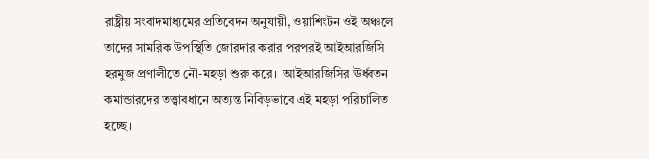রাষ্ট্রীয় সংবাদমাধ্যমের প্রতিবেদন অনুযায়ী, ওয়াশিংটন ওই অঞ্চলে তাদের সামরিক উপস্থিতি জোরদার করার পরপরই আইআরজিসি হরমুজ প্রণালীতে নৌ-মহড়া শুরু করে।  আইআরজিসির ঊর্ধ্বতন কমান্ডারদের তত্ত্বাবধানে অত্যন্ত নিবিড়ভাবে এই মহড়া পরিচালিত হচ্ছে।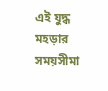এই যুদ্ধ মহড়ার সময়সীমা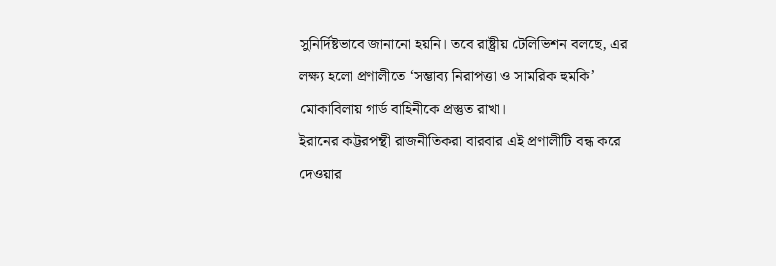সুনির্দিষ্টভাবে জানানো হয়নি। তবে রাষ্ট্রীয় টেলিভিশন বলছে, এর লক্ষ্য হলো প্রণালীতে ‘সম্ভাব্য নিরাপত্তা ও সামরিক হুমকি’ মোকাবিলায় গার্ড বাহিনীকে প্রস্তুত রাখা।
ইরানের কট্টরপন্থী রাজনীতিকরা বারবার এই প্রণালীটি বন্ধ করে দেওয়ার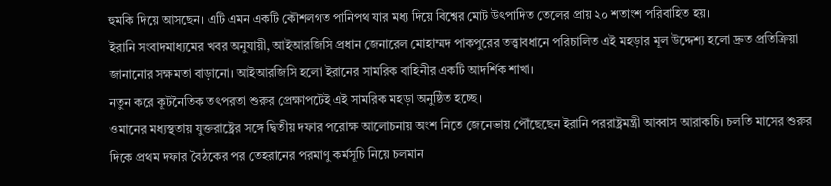হুমকি দিয়ে আসছেন। এটি এমন একটি কৌশলগত পানিপথ যার মধ্য দিয়ে বিশ্বের মোট উৎপাদিত তেলের প্রায় ২০ শতাংশ পরিবাহিত হয়।
ইরানি সংবাদমাধ্যমের খবর অনুযায়ী, আইআরজিসি প্রধান জেনারেল মোহাম্মদ পাকপুরের তত্ত্বাবধানে পরিচালিত এই মহড়ার মূল উদ্দেশ্য হলো দ্রুত প্রতিক্রিয়া জানানোর সক্ষমতা বাড়ানো। আইআরজিসি হলো ইরানের সামরিক বাহিনীর একটি আদর্শিক শাখা।
নতুন করে কূটনৈতিক তৎপরতা শুরুর প্রেক্ষাপটেই এই সামরিক মহড়া অনুষ্ঠিত হচ্ছে।
ওমানের মধ্যস্থতায় যুক্তরাষ্ট্রের সঙ্গে দ্বিতীয় দফার পরোক্ষ আলোচনায় অংশ নিতে জেনেভায় পৌঁছেছেন ইরানি পররাষ্ট্রমন্ত্রী আব্বাস আরাকচি। চলতি মাসের শুরুর দিকে প্রথম দফার বৈঠকের পর তেহরানের পরমাণু কর্মসূচি নিয়ে চলমান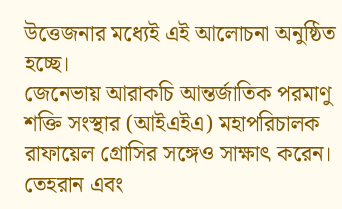উত্তেজনার মধ্যেই এই আলোচনা অনুষ্ঠিত হচ্ছে।
জেনেভায় আরাকচি আন্তর্জাতিক পরমাণু শক্তি সংস্থার (আইএইএ) মহাপরিচালক রাফায়েল গ্রোসির সঙ্গেও সাক্ষাৎ করেন। তেহরান এবং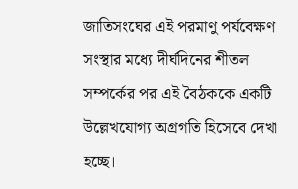জাতিসংঘের এই পরমাণু পর্যবেক্ষণ সংস্থার মধ্যে দীর্ঘদিনের শীতল সম্পর্কের পর এই বৈঠককে একটি উল্লেখযোগ্য অগ্রগতি হিসেবে দেখা হচ্ছে।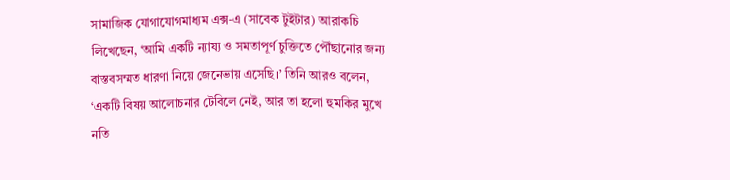সামাজিক যোগাযোগমাধ্যম এক্স-এ (সাবেক টুইটার) আরাকচি লিখেছেন, ‘আমি একটি ন্যায্য ও সমতাপূর্ণ চুক্তিতে পৌঁছানোর জন্য বাস্তবসম্মত ধারণা নিয়ে জেনেভায় এসেছি।’ তিনি আরও বলেন, ‘একটি বিষয় আলোচনার টেবিলে নেই, আর তা হলো হুমকির মুখে নতি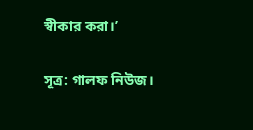স্বীকার করা।’

সূত্র: গালফ নিউজ।